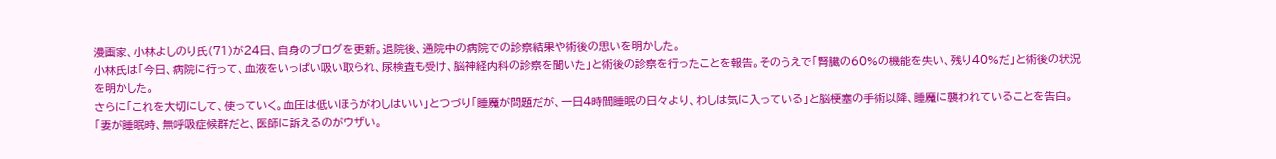漫画家、小林よしのり氏(71)が24日、自身のブログを更新。退院後、通院中の病院での診察結果や術後の思いを明かした。
小林氏は「今日、病院に行って、血液をいっぱい吸い取られ、尿検査も受け、脳神経内科の診察を聞いた」と術後の診察を行ったことを報告。そのうえで「腎臓の60%の機能を失い、残り40%だ」と術後の状況を明かした。
さらに「これを大切にして、使っていく。血圧は低いほうがわしはいい」とつづり「睡魔が問題だが、一日4時間睡眠の日々より、わしは気に入っている」と脳梗塞の手術以降、睡魔に襲われていることを告白。「妻が睡眠時、無呼吸症候群だと、医師に訴えるのがウザい。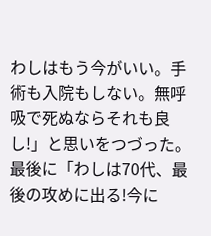わしはもう今がいい。手術も入院もしない。無呼吸で死ぬならそれも良し!」と思いをつづった。
最後に「わしは70代、最後の攻めに出る!今に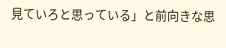見ていろと思っている」と前向きな思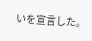いを宣言した。